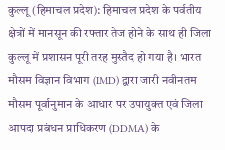कुल्लू (हिमाचल प्रदेश): हिमाचल प्रदेश के पर्वतीय क्षेत्रों में मानसून की रफ्तार तेज होने के साथ ही जिला कुल्लू में प्रशासन पूरी तरह मुस्तैद हो गया है। भारत मौसम विज्ञान विभाग (IMD) द्वारा जारी नवीनतम मौसम पूर्वानुमान के आधार पर उपायुक्त एवं जिला आपदा प्रबंधन प्राधिकरण (DDMA) के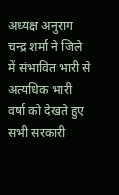अध्यक्ष अनुराग चन्द्र शर्मा ने जिले में संभावित भारी से अत्यधिक भारी वर्षा को देखते हुए सभी सरकारी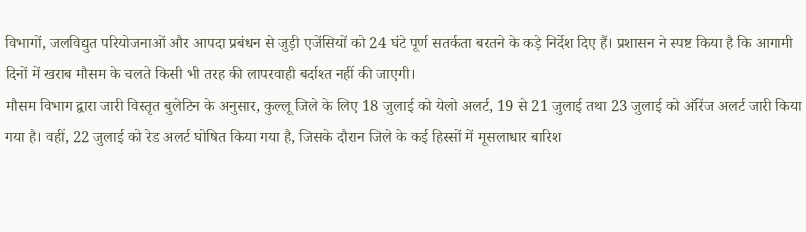विभागों, जलविद्युत परियोजनाओं और आपदा प्रबंधन से जुड़ी एजेंसियों को 24 घंटे पूर्ण सतर्कता बरतने के कड़े निर्देश दिए हैं। प्रशासन ने स्पष्ट किया है कि आगामी दिनों में खराब मौसम के चलते किसी भी तरह की लापरवाही बर्दाश्त नहीं की जाएगी।
मौसम विभाग द्वारा जारी विस्तृत बुलेटिन के अनुसार, कुल्लू जिले के लिए 18 जुलाई को येलो अलर्ट, 19 से 21 जुलाई तथा 23 जुलाई को ऑरेंज अलर्ट जारी किया गया है। वहीं, 22 जुलाई को रेड अलर्ट घोषित किया गया है, जिसके दौरान जिले के कई हिस्सों में मूसलाधार बारिश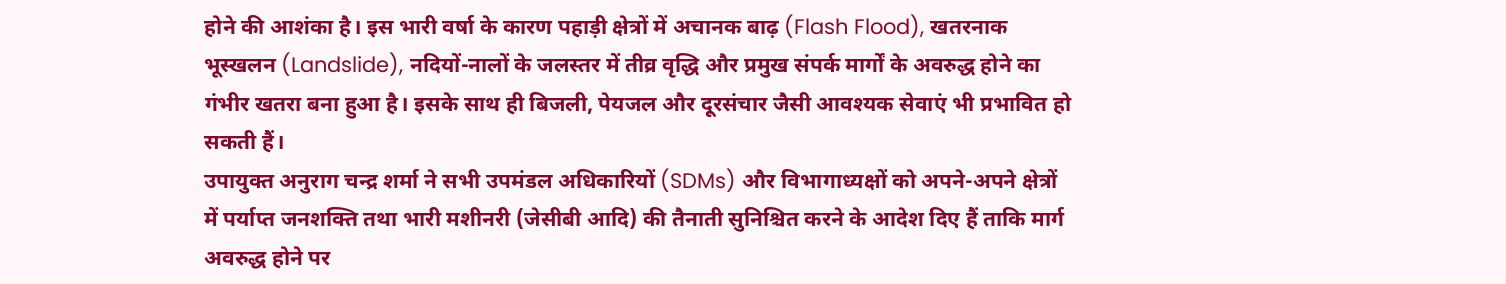होने की आशंका है। इस भारी वर्षा के कारण पहाड़ी क्षेत्रों में अचानक बाढ़ (Flash Flood), खतरनाक भूस्खलन (Landslide), नदियों-नालों के जलस्तर में तीव्र वृद्धि और प्रमुख संपर्क मार्गों के अवरुद्ध होने का गंभीर खतरा बना हुआ है। इसके साथ ही बिजली, पेयजल और दूरसंचार जैसी आवश्यक सेवाएं भी प्रभावित हो सकती हैं।
उपायुक्त अनुराग चन्द्र शर्मा ने सभी उपमंडल अधिकारियों (SDMs) और विभागाध्यक्षों को अपने-अपने क्षेत्रों में पर्याप्त जनशक्ति तथा भारी मशीनरी (जेसीबी आदि) की तैनाती सुनिश्चित करने के आदेश दिए हैं ताकि मार्ग अवरुद्ध होने पर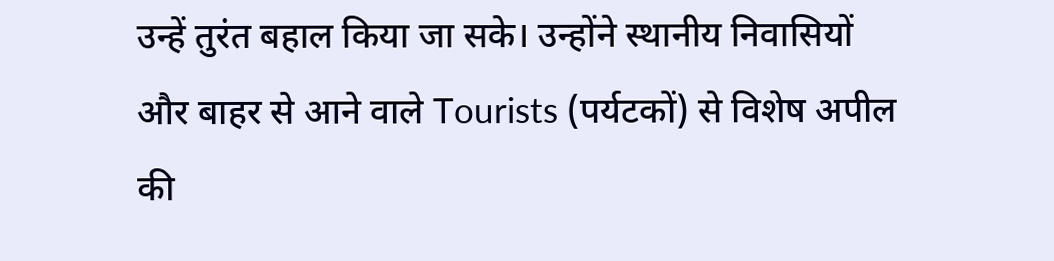उन्हें तुरंत बहाल किया जा सके। उन्होंने स्थानीय निवासियों और बाहर से आने वाले Tourists (पर्यटकों) से विशेष अपील की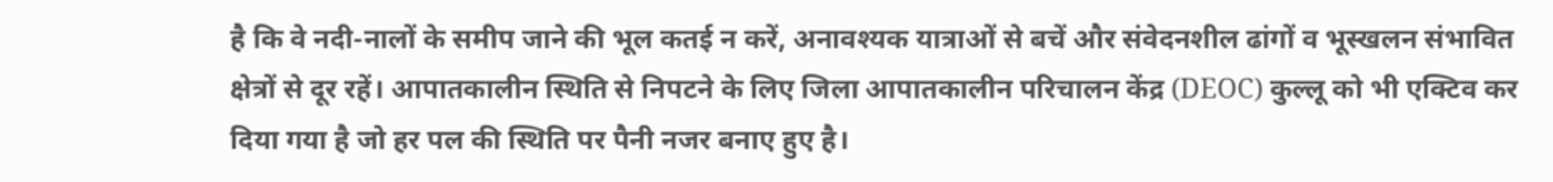है कि वे नदी-नालों के समीप जाने की भूल कतई न करें, अनावश्यक यात्राओं से बचें और संवेदनशील ढांगों व भूस्खलन संभावित क्षेत्रों से दूर रहें। आपातकालीन स्थिति से निपटने के लिए जिला आपातकालीन परिचालन केंद्र (DEOC) कुल्लू को भी एक्टिव कर दिया गया है जो हर पल की स्थिति पर पैनी नजर बनाए हुए है।